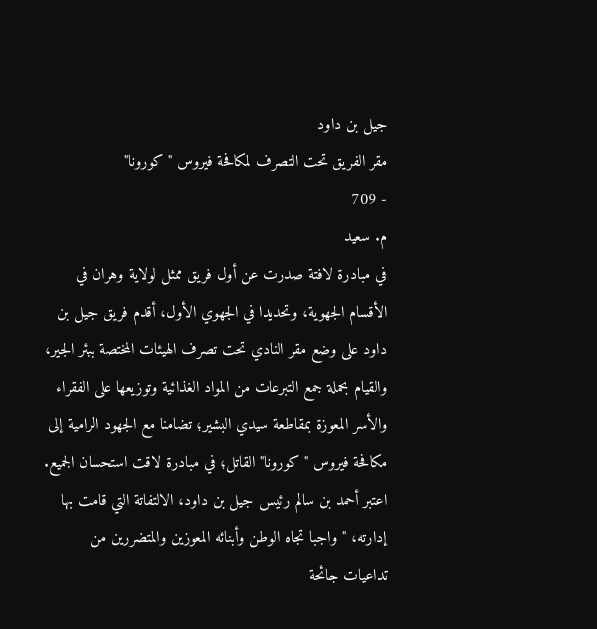جيل بن داود
مقر الفريق تحت التصرف لمكافحة فيروس "كورونا"
- 709
م. سعيد
في مبادرة لافتة صدرت عن أول فريق ممثل لولاية وهران في الأقسام الجهوية، وتحديدا في الجهوي الأول، أقدم فريق جيل بن داود على وضع مقر النادي تحت تصرف الهيئات المختصة ببئر الجير، والقيام بحملة جمع التبرعات من المواد الغذائية وتوزيعها على الفقراء والأسر المعوزة بمقاطعة سيدي البشير؛ تضامنا مع الجهود الرامية إلى مكافحة فيروس "كورونا" القاتل؛ في مبادرة لاقت استحسان الجميع.
اعتبر أحمد بن سالم رئيس جيل بن داود، الالتفاتة التي قامت بها إدارته، "واجبا تجاه الوطن وأبنائه المعوزين والمتضررين من تداعيات جائحة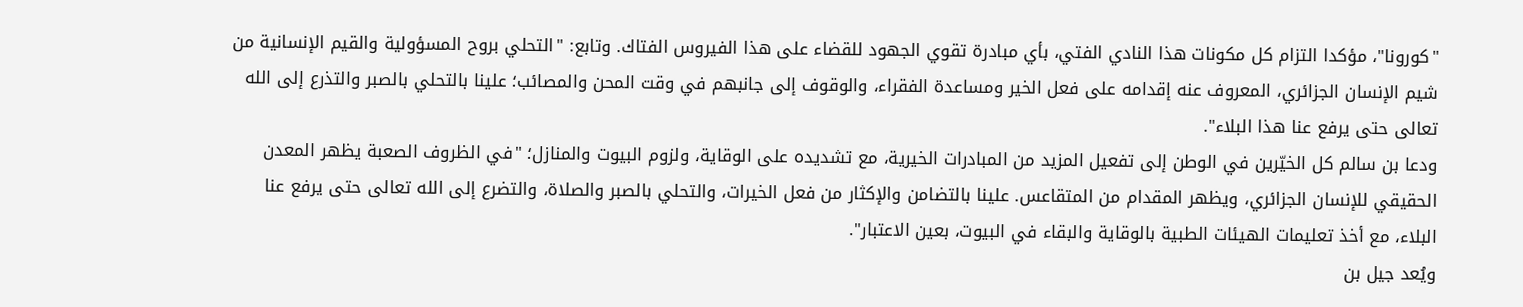"كورونا"، مؤكدا التزام كل مكونات هذا النادي الفتي، بأي مبادرة تقوي الجهود للقضاء على هذا الفيروس الفتاك. وتابع: "التحلي بروح المسؤولية والقيم الإنسانية من شيم الإنسان الجزائري، المعروف عنه إقدامه على فعل الخير ومساعدة الفقراء، والوقوف إلى جانبهم في وقت المحن والمصائب؛ علينا بالتحلي بالصبر والتذرع إلى الله تعالى حتى يرفع عنا هذا البلاء".
ودعا بن سالم كل الخيّرين في الوطن إلى تفعيل المزيد من المبادرات الخيرية، مع تشديده على الوقاية، ولزوم البيوت والمنازل؛ "في الظروف الصعبة يظهر المعدن الحقيقي للإنسان الجزائري، ويظهر المقدام من المتقاعس. علينا بالتضامن والإكثار من فعل الخيرات، والتحلي بالصبر والصلاة، والتضرع إلى الله تعالى حتى يرفع عنا البلاء، مع أخذ تعليمات الهيئات الطبية بالوقاية والبقاء في البيوت، بعين الاعتبار".
ويُعد جيل بن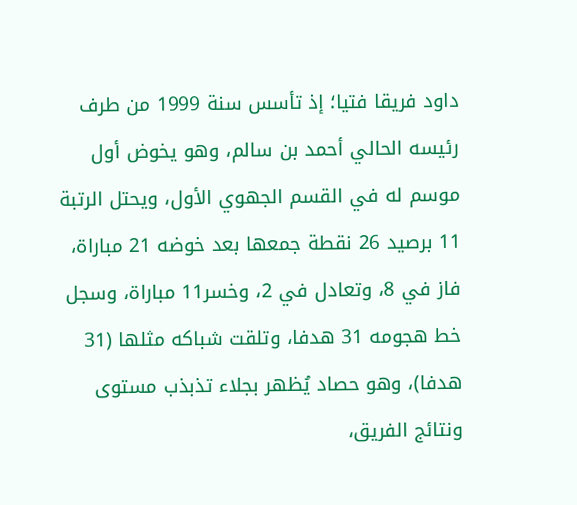داود فريقا فتيا؛ إذ تأسس سنة 1999 من طرف رئيسه الحالي أحمد بن سالم، وهو يخوض أول موسم له في القسم الجهوي الأول، ويحتل الرتبة 11 برصيد 26 نقطة جمعها بعد خوضه 21 مباراة، فاز في 8، وتعادل في 2، وخسر11 مباراة، وسجل خط هجومه 31 هدفا، وتلقت شباكه مثلها (31 هدفا)، وهو حصاد يُظهر بجلاء تذبذب مستوى ونتائج الفريق،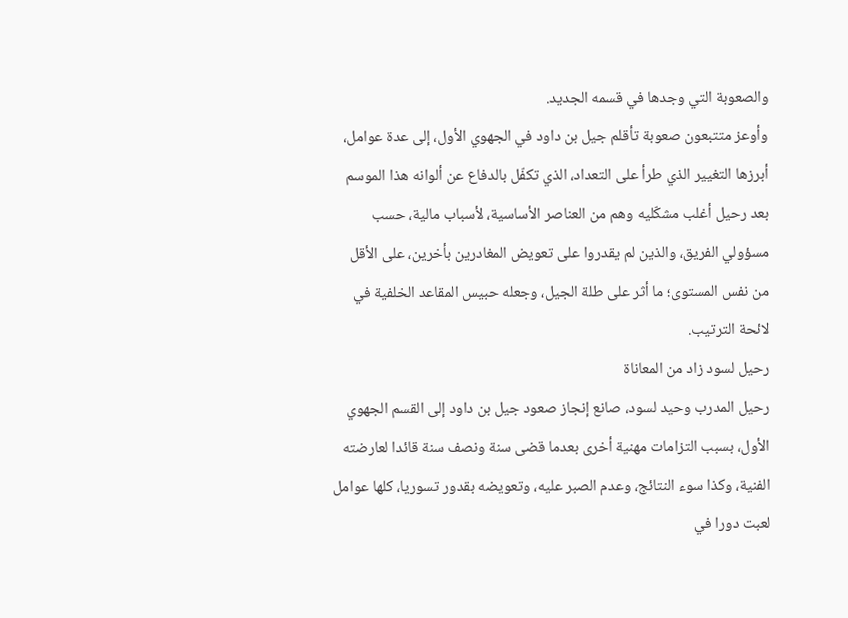والصعوبة التي وجدها في قسمه الجديد.
وأوعز متتبعون صعوبة تأقلم جيل بن داود في الجهوي الأول، إلى عدة عوامل، أبرزها التغيير الذي طرأ على التعداد، الذي تكفّل بالدفاع عن ألوانه هذا الموسم بعد رحيل أغلب مشكّليه وهم من العناصر الأساسية، لأسباب مالية، حسب مسؤولي الفريق، والذين لم يقدروا على تعويض المغادرين بأخرين، على الأقل من نفس المستوى؛ ما أثر على طلة الجيل، وجعله حبيس المقاعد الخلفية في لائحة الترتيب.
رحيل لسود زاد من المعاناة
رحيل المدرب وحيد لسود، صانع إنجاز صعود جيل بن داود إلى القسم الجهوي الأول، بسبب التزامات مهنية أخرى بعدما قضى سنة ونصف سنة قائدا لعارضته الفنية، وكذا سوء النتائج، وعدم الصبر عليه، وتعويضه بقدور تسوريا، كلها عوامل لعبت دورا في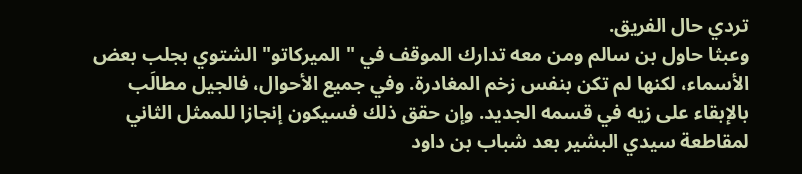تردي حال الفريق.
وعبثا حاول بن سالم ومن معه تدارك الموقف في "الميركاتو" الشتوي بجلب بعض الأسماء، لكنها لم تكن بنفس زخم المغادرة. وفي جميع الأحوال، فالجيل مطالَب بالإبقاء على زيه في قسمه الجديد. وإن حقق ذلك فسيكون إنجازا للممثل الثاني لمقاطعة سيدي البشير بعد شباب بن داود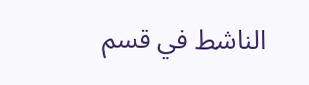الناشط في قسم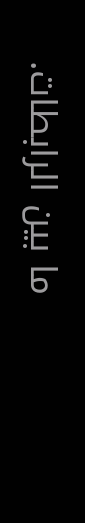ما بين الرابطات.